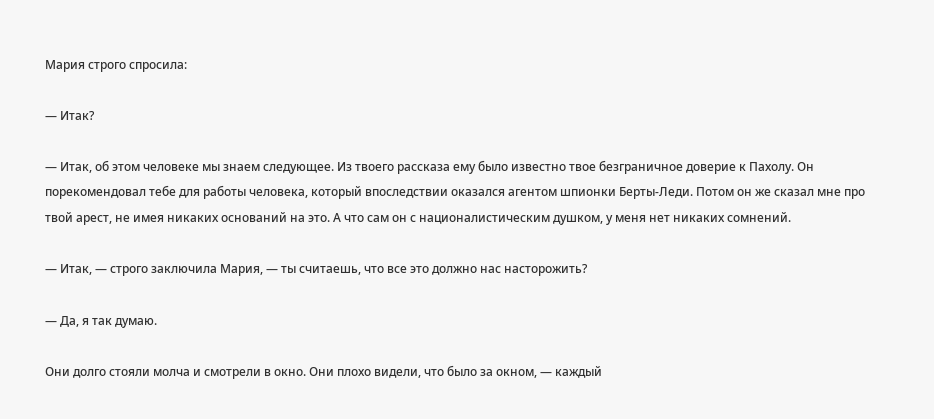Мария строго спросила:

— Итак?

— Итак, об этом человеке мы знаем следующее. Из твоего рассказа ему было известно твое безграничное доверие к Пахолу. Он порекомендовал тебе для работы человека, который впоследствии оказался агентом шпионки Берты-Леди. Потом он же сказал мне про твой арест, не имея никаких оснований на это. А что сам он с националистическим душком, у меня нет никаких сомнений.

— Итак, — строго заключила Мария, — ты считаешь, что все это должно нас насторожить?

— Да, я так думаю.

Они долго стояли молча и смотрели в окно. Они плохо видели, что было за окном, — каждый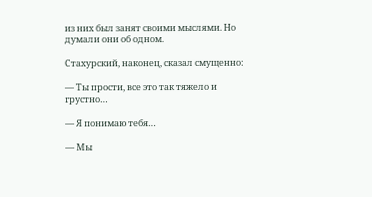из них был занят своими мыслями. Но думали они об одном.

Стахурский, наконец, сказал смущенно:

— Ты прости, все это так тяжело и грустно…

— Я понимаю тебя…

— Мы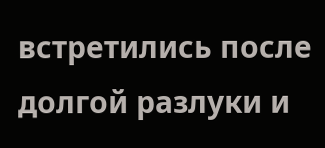встретились после долгой разлуки и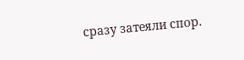сразу затеяли спор.